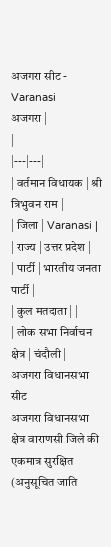अजगरा सीट - Varanasi
अजगरा |
|
|---|---|
| वर्तमान विधायक | श्री त्रिभुवन राम |
| जिला | Varanasi |
| राज्य | उत्तर प्रदेश |
| पार्टी | भारतीय जनता पार्टी |
| कुल मतदाता | |
| लोक सभा निर्वाचन क्षेत्र | चंदौली |
अजगरा विधानसभा सीट
अजगरा विधानसभा क्षेत्र वाराणसी जिले की एकमात्र सुरक्षित (अनुसूचित जाति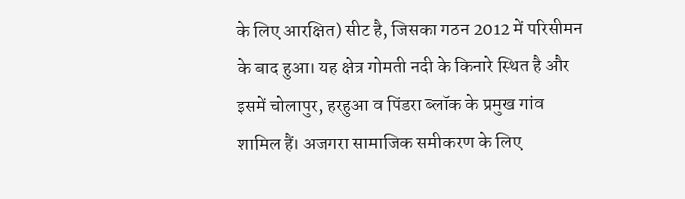के लिए आरक्षित) सीट है, जिसका गठन 2012 में परिसीमन के बाद हुआ। यह क्षेत्र गोमती नदी के किनारे स्थित है और इसमें चोलापुर, हरहुआ व पिंडरा ब्लॉक के प्रमुख गांव शामिल हैं। अजगरा सामाजिक समीकरण के लिए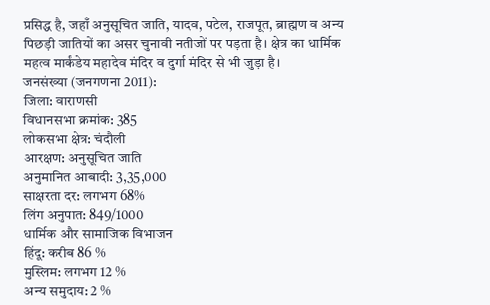प्रसिद्ध है, जहाँ अनुसूचित जाति, यादव, पटेल, राजपूत, ब्राह्मण व अन्य पिछड़ी जातियों का असर चुनावी नतीजों पर पड़ता है। क्षेत्र का धार्मिक महत्व मार्कंडेय महादेव मंदिर व दुर्गा मंदिर से भी जुड़ा है।
जनसंख्या (जनगणना 2011):
जिला: वाराणसी
विधानसभा क्रमांक: 385
लोकसभा क्षेत्र: चंदौली
आरक्षण: अनुसूचित जाति
अनुमानित आबादी: 3,35,000
साक्षरता दर: लगभग 68%
लिंग अनुपात: 849/1000
धार्मिक और सामाजिक विभाजन
हिंदू: करीब 86 %
मुस्लिम: लगभग 12 %
अन्य समुदाय: 2 %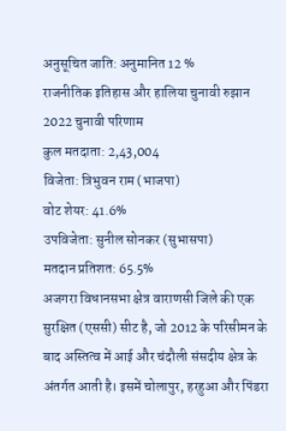अनुसूचित जाति: अनुमानित 12 %
राजनीतिक इतिहास और हालिया चुनावी रुझान
2022 चुनावी परिणाम
कुल मतदाता: 2,43,004
विजेता: त्रिभुवन राम (भाजपा)
वोट शेयर: 41.6%
उपविजेता: सुनील सोनकर (सुभासपा)
मतदान प्रतिशत: 65.5%
अजगरा विधानसभा क्षेत्र वाराणसी जिले की एक सुरक्षित (एससी) सीट है, जो 2012 के परिसीमन के बाद अस्तित्व में आई और चंदौली संसदीय क्षेत्र के अंतर्गत आती है। इसमें चोलापुर, हरहुआ और पिंडरा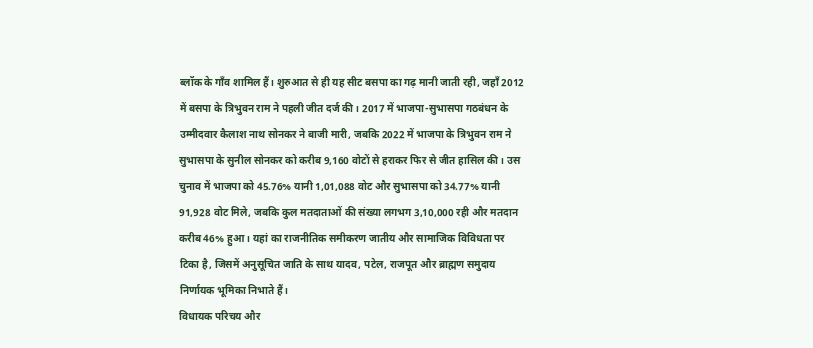ब्लॉक के गाँव शामिल हैं। शुरुआत से ही यह सीट बसपा का गढ़ मानी जाती रही, जहाँ 2012 में बसपा के त्रिभुवन राम ने पहली जीत दर्ज की। 2017 में भाजपा-सुभासपा गठबंधन के उम्मीदवार कैलाश नाथ सोनकर ने बाजी मारी, जबकि 2022 में भाजपा के त्रिभुवन राम ने सुभासपा के सुनील सोनकर को करीब 9,160 वोटों से हराकर फिर से जीत हासिल की। उस चुनाव में भाजपा को 45.76% यानी 1,01,088 वोट और सुभासपा को 34.77% यानी 91,928 वोट मिले, जबकि कुल मतदाताओं की संख्या लगभग 3,10,000 रही और मतदान करीब 46% हुआ। यहां का राजनीतिक समीकरण जातीय और सामाजिक विविधता पर टिका है, जिसमें अनुसूचित जाति के साथ यादव, पटेल, राजपूत और ब्राह्मण समुदाय निर्णायक भूमिका निभाते हैं।
विधायक परिचय और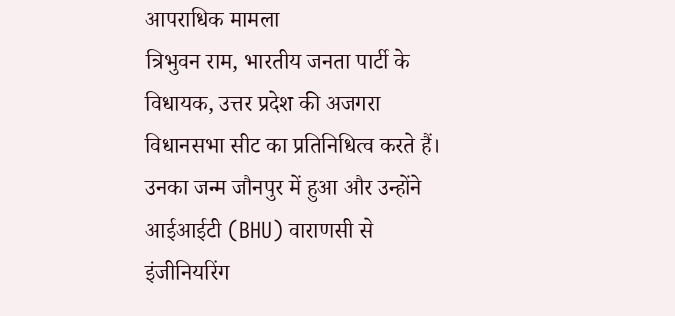आपराधिक मामला
त्रिभुवन राम, भारतीय जनता पार्टी के विधायक, उत्तर प्रदेश की अजगरा विधानसभा सीट का प्रतिनिधित्व करते हैं। उनका जन्म जौनपुर में हुआ और उन्होंने आईआईटी (BHU) वाराणसी से इंजीनियरिंग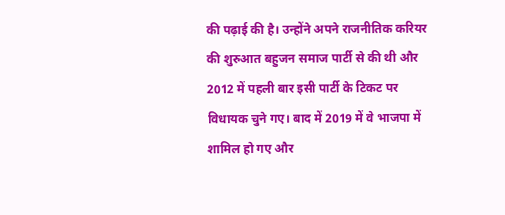की पढ़ाई की है। उन्होंने अपने राजनीतिक करियर की शुरुआत बहुजन समाज पार्टी से की थी और 2012 में पहली बार इसी पार्टी के टिकट पर विधायक चुने गए। बाद में 2019 में वे भाजपा में शामिल हो गए और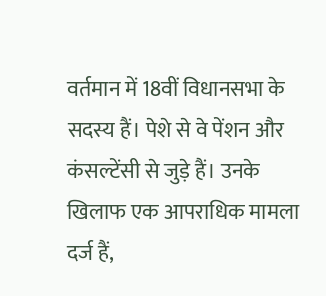वर्तमान में 18वीं विधानसभा के सदस्य हैं। पेशे से वे पेंशन और कंसल्टेंसी से जुड़े हैं। उनके खिलाफ एक आपराधिक मामला दर्ज हैं,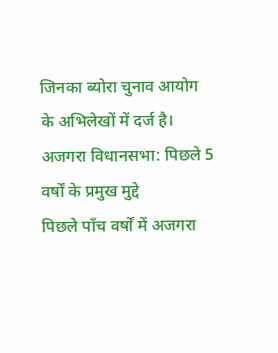जिनका ब्योरा चुनाव आयोग के अभिलेखों में दर्ज है।
अजगरा विधानसभा: पिछले 5 वर्षों के प्रमुख मुद्दे
पिछले पाँच वर्षों में अजगरा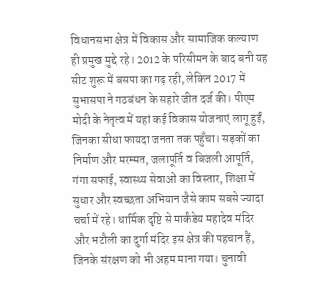विधानसभा क्षेत्र में विकास और सामाजिक कल्याण ही प्रमुख मुद्दे रहे। 2012 के परिसीमन के बाद बनी यह सीट शुरू में बसपा का गढ़ रही, लेकिन 2017 में सुभासपा ने गठबंधन के सहारे जीत दर्ज की। पीएम मोदी के नेतृत्व में यहां कई विकास योजनाएं लागू हुईं, जिनका सीधा फायदा जनता तक पहुँचा। सड़कों का निर्माण और मरम्मत, जलापूर्ति व बिजली आपूर्ति, गंगा सफाई, स्वास्थ्य सेवाओं का विस्तार, शिक्षा में सुधार और स्वच्छता अभियान जैसे काम सबसे ज्यादा चर्चा में रहे। धार्मिक दृष्टि से मार्कंडेय महादेव मंदिर और भटौली का दुर्गा मंदिर इस क्षेत्र की पहचान हैं, जिनके संरक्षण को भी अहम माना गया। चुनावी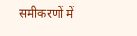समीकरणों में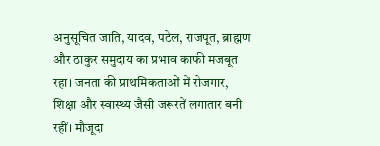अनुसूचित जाति, यादव, पटेल, राजपूत, ब्राह्मण और ठाकुर समुदाय का प्रभाव काफी मजबूत रहा। जनता की प्राथमिकताओं में रोजगार, शिक्षा और स्वास्थ्य जैसी जरूरतें लगातार बनी रहीं। मौजूदा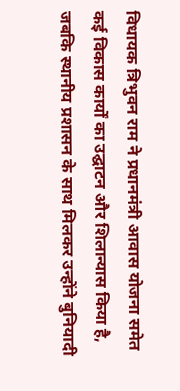विधायक त्रिभुवन राम ने प्रधानमंत्री आवास योजना समेत कई विकास कार्यों का उद्घाटन और शिलान्यास किया है, जबकि स्थानीय प्रशासन के साथ मिलकर उन्होंने बुनियादी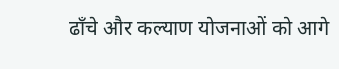ढाँचे और कल्याण योजनाओं को आगे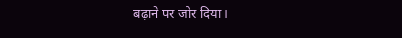बढ़ाने पर जोर दिया।